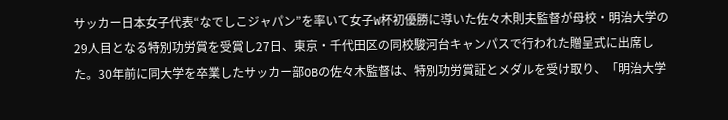サッカー日本女子代表“なでしこジャパン”を率いて女子W杯初優勝に導いた佐々木則夫監督が母校・明治大学の29人目となる特別功労賞を受賞し27日、東京・千代田区の同校駿河台キャンパスで行われた贈呈式に出席した。30年前に同大学を卒業したサッカー部OBの佐々木監督は、特別功労賞証とメダルを受け取り、「明治大学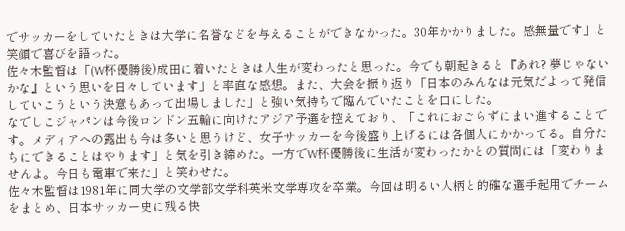でサッカーをしていたときは大学に名誉などを与えることができなかった。30年かかりました。感無量です」と笑顔で喜びを語った。
佐々木監督は「(W杯優勝後)成田に着いたときは人生が変わったと思った。今でも朝起きると『あれ? 夢じゃないかな』という思いを日々しています」と率直な感想。また、大会を振り返り「日本のみんなは元気だよって発信していこうという決意もあって出場しました」と強い気持ちで臨んでいたことを口にした。
なでしこジャパンは今後ロンドン五輪に向けたアジア予選を控えており、「これにおごらずにまい進することです。メディアへの露出も今は多いと思うけど、女子サッカーを今後盛り上げるには各個人にかかってる。自分たちにできることはやります」と気を引き締めた。一方でW杯優勝後に生活が変わったかとの質問には「変わりませんよ。今日も電車で来た」と笑わせた。
佐々木監督は1981年に同大学の文学部文学科英米文学専攻を卒業。今回は明るい人柄と的確な選手起用でチームをまとめ、日本サッカー史に残る快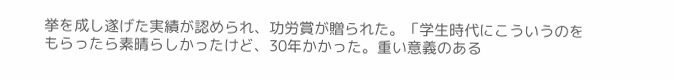挙を成し遂げた実績が認められ、功労賞が贈られた。「学生時代にこういうのをもらったら素晴らしかったけど、30年かかった。重い意義のある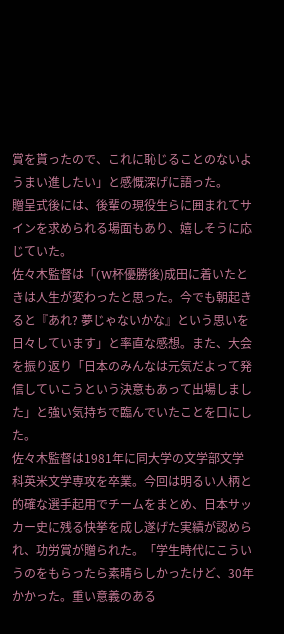賞を貰ったので、これに恥じることのないようまい進したい」と感慨深げに語った。
贈呈式後には、後輩の現役生らに囲まれてサインを求められる場面もあり、嬉しそうに応じていた。
佐々木監督は「(W杯優勝後)成田に着いたときは人生が変わったと思った。今でも朝起きると『あれ? 夢じゃないかな』という思いを日々しています」と率直な感想。また、大会を振り返り「日本のみんなは元気だよって発信していこうという決意もあって出場しました」と強い気持ちで臨んでいたことを口にした。
佐々木監督は1981年に同大学の文学部文学科英米文学専攻を卒業。今回は明るい人柄と的確な選手起用でチームをまとめ、日本サッカー史に残る快挙を成し遂げた実績が認められ、功労賞が贈られた。「学生時代にこういうのをもらったら素晴らしかったけど、30年かかった。重い意義のある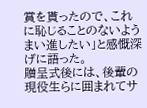賞を貰ったので、これに恥じることのないようまい進したい」と感慨深げに語った。
贈呈式後には、後輩の現役生らに囲まれてサ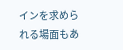インを求められる場面もあ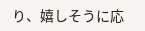り、嬉しそうに応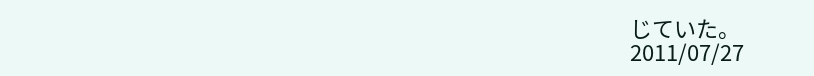じていた。
2011/07/27